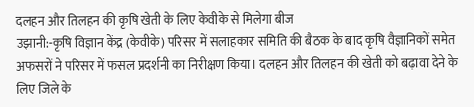दलहन और तिलहन की कृषि खेती के लिए केवीके से मिलेगा बीज
उझानी:-कृषि विज्ञान केंद्र (केवीके) परिसर में सलाहकार समिति की बैठक के बाद कृषि वैज्ञानिकों समेत अफसरों ने परिसर में फसल प्रदर्शनी का निरीक्षण किया। दलहन और तिलहन की खेती को बढ़ावा देने के लिए जिले के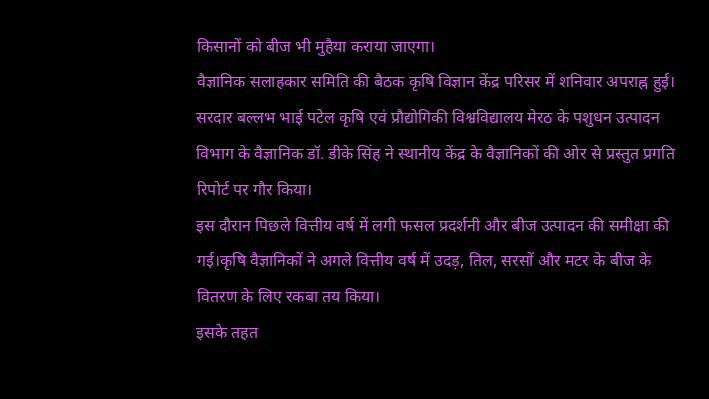किसानों को बीज भी मुहैया कराया जाएगा।
वैज्ञानिक सलाहकार समिति की बैठक कृषि विज्ञान केंद्र परिसर में शनिवार अपराह्न हुई। सरदार बल्लभ भाई पटेल कृषि एवं प्रौद्योगिकी विश्वविद्यालय मेरठ के पशुधन उत्पादन विभाग के वैज्ञानिक डॉ. डीके सिंह ने स्थानीय केंद्र के वैज्ञानिकों की ओर से प्रस्तुत प्रगति रिपोर्ट पर गौर किया।
इस दौरान पिछले वित्तीय वर्ष में लगी फसल प्रदर्शनी और बीज उत्पादन की समीक्षा की गई।कृषि वैज्ञानिकों ने अगले वित्तीय वर्ष में उदड़, तिल, सरसों और मटर के बीज के वितरण के लिए रकबा तय किया।
इसके तहत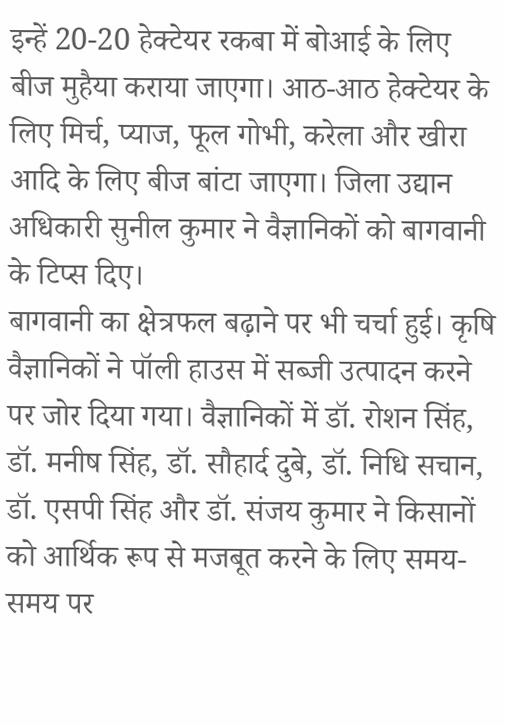इन्हें 20-20 हेक्टेयर रकबा में बोआई के लिए बीज मुहैया कराया जाएगा। आठ-आठ हेक्टेयर के लिए मिर्च, प्याज, फूल गोभी, करेला और खीरा आदि के लिए बीज बांटा जाएगा। जिला उद्यान अधिकारी सुनील कुमार ने वैज्ञानिकों को बागवानी के टिप्स दिए।
बागवानी का क्षेत्रफल बढ़ाने पर भी चर्चा हुई। कृषि वैज्ञानिकों ने पॉली हाउस में सब्जी उत्पादन करने पर जोर दिया गया। वैज्ञानिकों में डॉ. रोशन सिंह, डॉ. मनीष सिंह, डॉ. सौहार्द दुबे, डॉ. निधि सचान,
डॉ. एसपी सिंह और डॉ. संजय कुमार ने किसानों को आर्थिक रूप से मजबूत करने के लिए समय-समय पर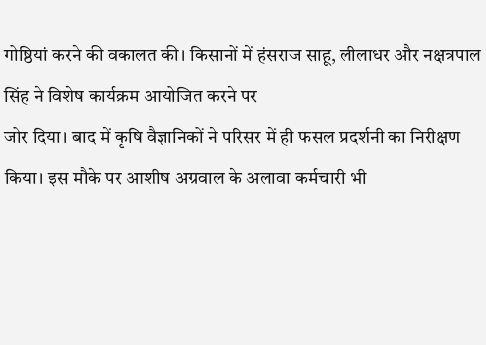गोष्ठियां करने की वकालत की। किसानों में हंसराज साहू, लीलाधर और नक्षत्रपाल सिंह ने विशेष कार्यक्रम आयोजित करने पर
जोर दिया। बाद में कृषि वैज्ञानिकों ने परिसर में ही फसल प्रदर्शनी का निरीक्षण किया। इस मौके पर आशीष अग्रवाल के अलावा कर्मचारी भी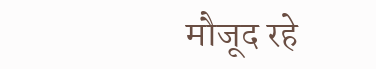मौजूद रहे